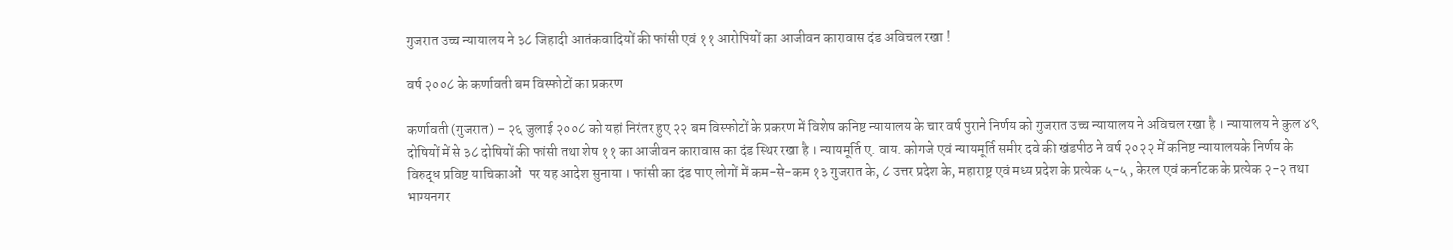गुजरात उच्च न्यायालय ने ३८ जिहादी आतंकवादियों की फांसी एवं ११ आरोपियों का आजीवन कारावास दंड अविचल रखा !

वर्ष २००८ के कर्णावती बम विस्फोटों का प्रकरण

कर्णावती (गुजरात) – २६ जुलाई २००८ को यहां निरंतर हुए २२ बम विस्फोटों के प्रकरण में विशेष कनिष्ट न्यायालय के चार वर्ष पुराने निर्णय को गुजरात उच्च न्यायालय ने अविचल रखा है । न्यायालय ने कुल ४९ दोषियों में से ३८ दोषियों की फांसी तथा शेष ११ का आजीवन कारावास का दंड स्थिर रखा है । न्यायमूर्ति ए. वाय. कोगजे एवं न्यायमूर्ति समीर दवे की खंडपीठ ने वर्ष २०२२ में कनिष्ट न्यायालयके निर्णय के विरुद्ध प्रविष्ट याचिकाओऺ पर यह आदेश सुनाया । फांसी का दंड पाए लोगों में कम-से-कम १३ गुजरात के, ८ उत्तर प्रदेश के, महाराष्ट्र एवं मध्य प्रदेश के प्रत्येक ५-५ , केरल एवं कर्नाटक के प्रत्येक २-२ तथा भाग्यनगर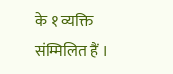के १ व्यक्ति संम्मिलित हैं ।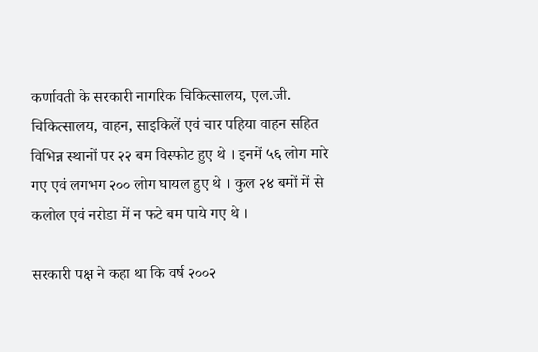कर्णावती के सरकारी नागरिक चिकित्सालय, एल.जी. चिकित्सालय, वाहन, साइकिलें एवं चार पहिया वाहन सहित विभिन्न स्थानों पर २२ बम विस्फोट हुए थे । इनमें ५६ लोग मारे गए एवं लगभग २०० लोग घायल हुए थे । कुल २४ बमों में से कलोल एवं नरोडा में न फटे बम पाये गए थे ।

सरकारी पक्ष ने कहा था कि वर्ष २००२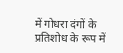में गोधरा दंगों के प्रतिशोध के रूप में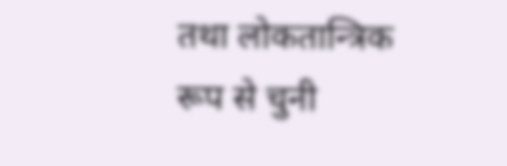तथा लोकतान्त्रिक रूप से चुनी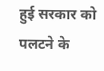हुई सरकार को पलटने के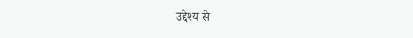उद्देश्य से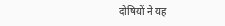दोषियों ने यह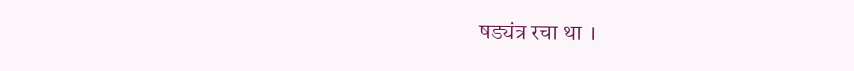षड्यंत्र रचा था ।